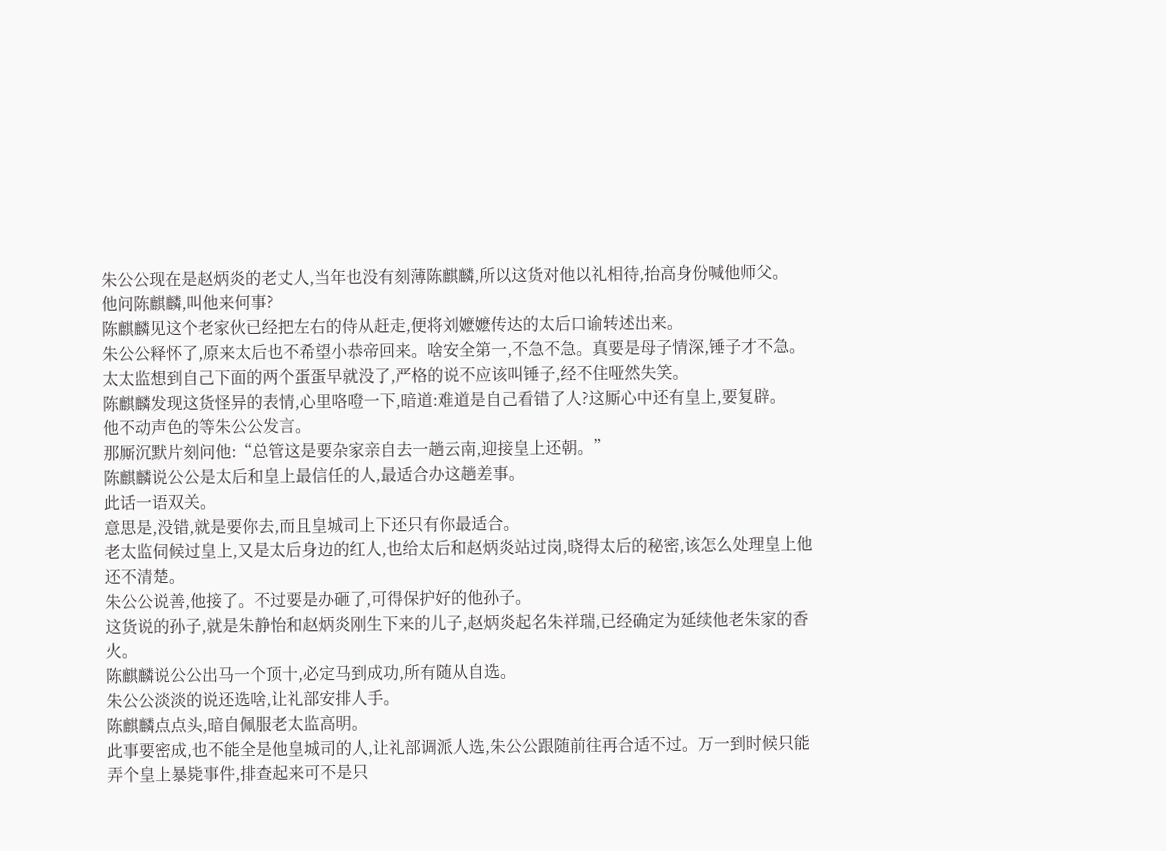朱公公现在是赵炳炎的老丈人,当年也没有刻薄陈麒麟,所以这货对他以礼相待,抬高身份喊他师父。
他问陈麒麟,叫他来何事?
陈麒麟见这个老家伙已经把左右的侍从赶走,便将刘嬷嬷传达的太后口谕转述出来。
朱公公释怀了,原来太后也不希望小恭帝回来。啥安全第一,不急不急。真要是母子情深,锤子才不急。
太太监想到自己下面的两个蛋蛋早就没了,严格的说不应该叫锤子,经不住哑然失笑。
陈麒麟发现这货怪异的表情,心里咯噔一下,暗道:难道是自己看错了人?这厮心中还有皇上,要复辟。
他不动声色的等朱公公发言。
那厮沉默片刻问他:“总管这是要杂家亲自去一趟云南,迎接皇上还朝。”
陈麒麟说公公是太后和皇上最信任的人,最适合办这趟差事。
此话一语双关。
意思是,没错,就是要你去,而且皇城司上下还只有你最适合。
老太监伺候过皇上,又是太后身边的红人,也给太后和赵炳炎站过岗,晓得太后的秘密,该怎么处理皇上他还不清楚。
朱公公说善,他接了。不过要是办砸了,可得保护好的他孙子。
这货说的孙子,就是朱静怡和赵炳炎刚生下来的儿子,赵炳炎起名朱祥瑞,已经确定为延续他老朱家的香火。
陈麒麟说公公出马一个顶十,必定马到成功,所有随从自选。
朱公公淡淡的说还选啥,让礼部安排人手。
陈麒麟点点头,暗自佩服老太监高明。
此事要密成,也不能全是他皇城司的人,让礼部调派人选,朱公公跟随前往再合适不过。万一到时候只能弄个皇上暴毙事件,排查起来可不是只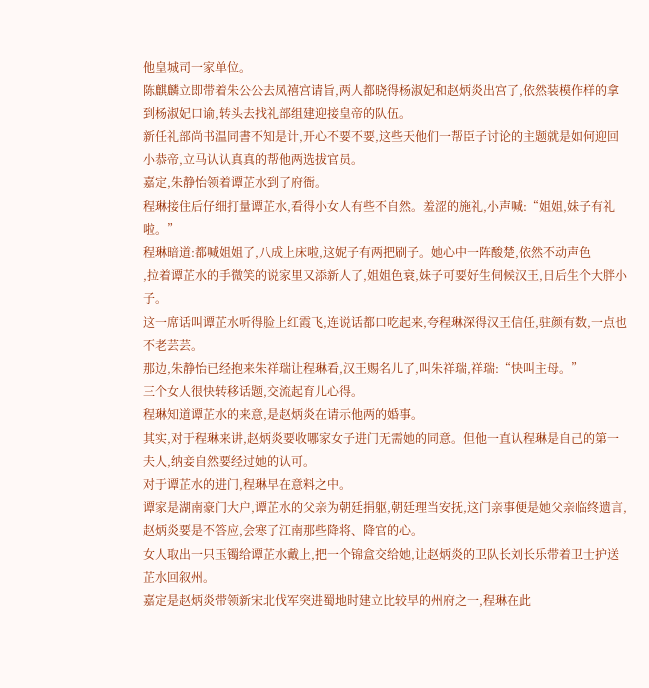他皇城司一家单位。
陈麒麟立即带着朱公公去凤禧宫请旨,两人都晓得杨淑妃和赵炳炎出宫了,依然装模作样的拿到杨淑妃口谕,转头去找礼部组建迎接皇帝的队伍。
新任礼部尚书温同書不知是计,开心不要不要,这些天他们一帮臣子讨论的主题就是如何迎回小恭帝,立马认认真真的帮他两选拔官员。
嘉定,朱静怡领着谭芷水到了府衙。
程琳接住后仔细打量谭芷水,看得小女人有些不自然。羞涩的施礼,小声喊:“姐姐,妹子有礼啦。”
程琳暗道:都喊姐姐了,八成上床啦,这妮子有两把刷子。她心中一阵酸楚,依然不动声色
,拉着谭芷水的手微笑的说家里又添新人了,姐姐色衰,妹子可要好生伺候汉王,日后生个大胖小子。
这一席话叫谭芷水听得脸上红霞飞,连说话都口吃起来,夸程琳深得汉王信任,驻颜有数,一点也不老芸芸。
那边,朱静怡已经抱来朱祥瑞让程琳看,汉王赐名儿了,叫朱祥瑞,祥瑞:“快叫主母。”
三个女人很快转移话题,交流起育儿心得。
程琳知道谭芷水的来意,是赵炳炎在请示他两的婚事。
其实,对于程琳来讲,赵炳炎要收哪家女子进门无需她的同意。但他一直认程琳是自己的第一夫人,纳妾自然要经过她的认可。
对于谭芷水的进门,程琳早在意料之中。
谭家是湖南豪门大户,谭芷水的父亲为朝廷捐躯,朝廷理当安抚,这门亲事便是她父亲临终遗言,赵炳炎要是不答应,会寒了江南那些降将、降官的心。
女人取出一只玉镯给谭芷水戴上,把一个锦盒交给她,让赵炳炎的卫队长刘长乐带着卫士护送芷水回叙州。
嘉定是赵炳炎带领新宋北伐军突进蜀地时建立比较早的州府之一,程琳在此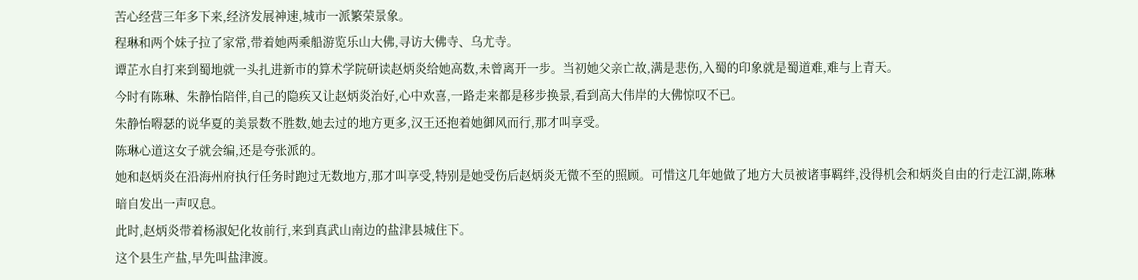苦心经营三年多下来,经济发展神速,城市一派繁荣景象。
程琳和两个妹子拉了家常,带着她两乘船游览乐山大佛,寻访大佛寺、乌尤寺。
谭芷水自打来到蜀地就一头扎进新市的算术学院研读赵炳炎给她高数,未曾离开一步。当初她父亲亡故,满是悲伤,入蜀的印象就是蜀道难,难与上青天。
今时有陈琳、朱静怡陪伴,自己的隐疾又让赵炳炎治好,心中欢喜,一路走来都是移步换景,看到高大伟岸的大佛惊叹不已。
朱静怡嘚瑟的说华夏的美景数不胜数,她去过的地方更多,汉王还抱着她御风而行,那才叫享受。
陈琳心道这女子就会编,还是夸张派的。
她和赵炳炎在沿海州府执行任务时跑过无数地方,那才叫享受,特别是她受伤后赵炳炎无微不至的照顾。可惜这几年她做了地方大员被诸事羁绊,没得机会和炳炎自由的行走江湖,陈琳暗自发出一声叹息。
此时,赵炳炎带着杨淑妃化妆前行,来到真武山南边的盐津县城住下。
这个县生产盐,早先叫盐津渡。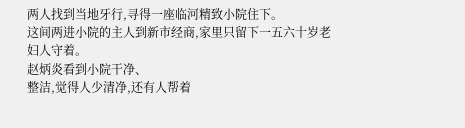两人找到当地牙行,寻得一座临河精致小院住下。
这间两进小院的主人到新市经商,家里只留下一五六十岁老妇人守着。
赵炳炎看到小院干净、
整洁,觉得人少清净,还有人帮着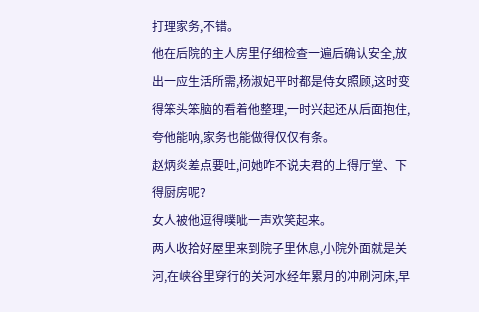打理家务,不错。
他在后院的主人房里仔细检查一遍后确认安全,放出一应生活所需,杨淑妃平时都是侍女照顾,这时变得笨头笨脑的看着他整理,一时兴起还从后面抱住,夸他能呐,家务也能做得仅仅有条。
赵炳炎差点要吐,问她咋不说夫君的上得厅堂、下得厨房呢?
女人被他逗得噗呲一声欢笑起来。
两人收拾好屋里来到院子里休息,小院外面就是关河,在峡谷里穿行的关河水经年累月的冲刷河床,早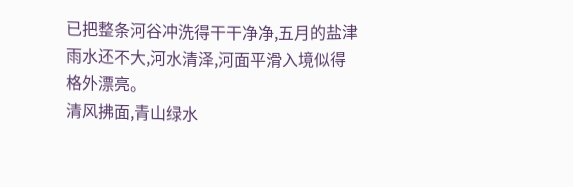已把整条河谷冲洗得干干净净,五月的盐津雨水还不大,河水清泽,河面平滑入境似得格外漂亮。
清风拂面,青山绿水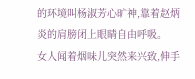的环境叫杨淑芳心旷神,靠着赵炳炎的肩膀闭上眼睛自由呼吸。
女人闻着烟味儿突然来兴致,伸手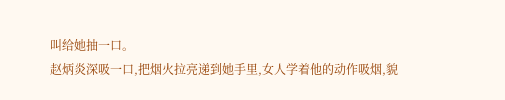叫给她抽一口。
赵炳炎深吸一口,把烟火拉亮递到她手里,女人学着他的动作吸烟,貌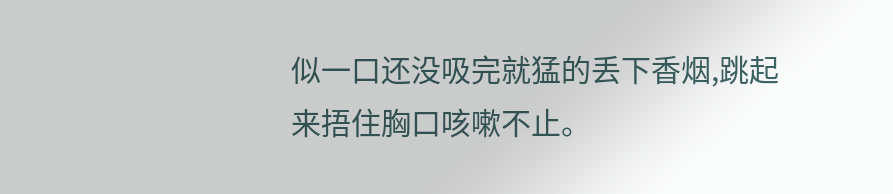似一口还没吸完就猛的丢下香烟,跳起来捂住胸口咳嗽不止。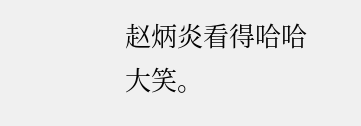赵炳炎看得哈哈大笑。